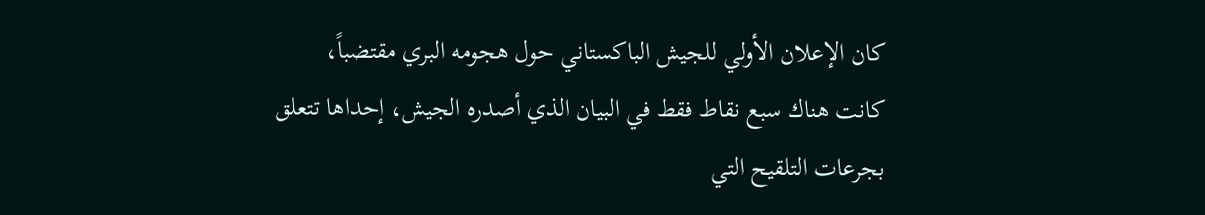كان الإعلان الأولي للجيش الباكستاني حول هجومه البري مقتضباً، كانت هناك سبع نقاط فقط في البيان الذي أصدره الجيش، إحداها تتعلق بجرعات التلقيح التي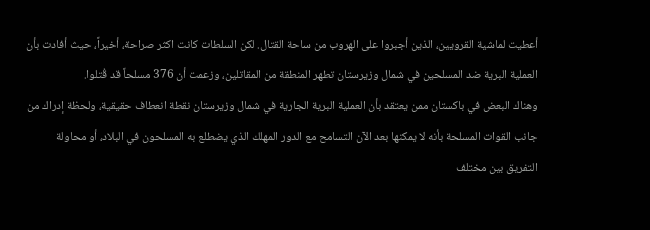أعطيت لماشية القرويين، الذين أجبروا على الهروب من ساحة القتال. لكن السلطات كانت اكثر صراحة، أخيراً، حيث أفادت بأن العملية البرية ضد المسلحين في شمال وزيرستان تطهر المنطقة من المقاتلين، وزعمت أن 376 مسلحاً قد قُتلوا.
وهناك البعض في باكستان ممن يعتقد بأن العملية البرية الجارية في شمال وزيرستان نقطة انعطاف حقيقية، ولحظة إدراك من جانب القوات المسلحة بأنه لا يمكنها بعد الآن التسامح مع الدور المهلك الذي يضطلع به المسلحون في البلاد، أو محاولة التفريق بين مختلف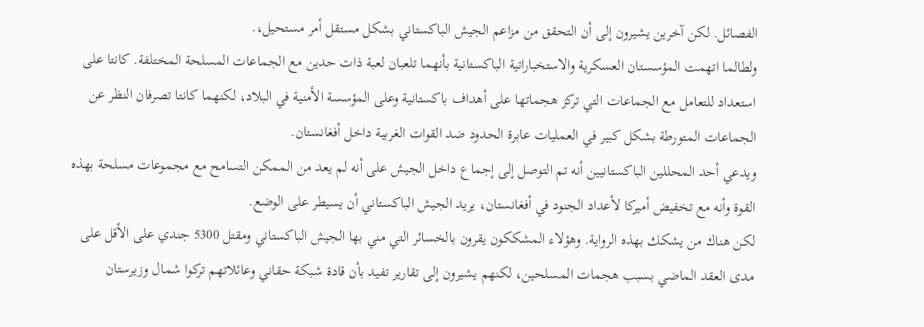الفصائل. لكن آخرين يشيرون إلى أن التحقق من مزاعم الجيش الباكستاني بشكل مستقل أمر مستحيل،.
ولطالما اتهمت المؤسستان العسكرية والاستخباراتية الباكستانية بأنهما تلعبان لعبة ذات حدين مع الجماعات المسلحة المختلفة. كانتا على استعداد للتعامل مع الجماعات التي تركز هجماتها على أهداف باكستانية وعلى المؤسسة الأمنية في البلاد، لكنهما كانتا تصرفان النظر عن الجماعات المتورطة بشكل كبير في العمليات عابرة الحدود ضد القوات الغربية داخل أفغانستان.
ويدعي أحد المحللين الباكستانيين أنه تم التوصل إلى إجماع داخل الجيش على أنه لم يعد من الممكن التسامح مع مجموعات مسلحة بهذه القوة وأنه مع تخفيض أميركا لأعداد الجنود في أفغانستان، يريد الجيش الباكستاني أن يسيطر على الوضع.
لكن هناك من يشكك بهذه الرواية. وهؤلاء المشككون يقرون بالخسائر التي مني بها الجيش الباكستاني ومقتل 5300 جندي على الأقل على مدى العقد الماضي بسبب هجمات المسلحين، لكنهم يشيرون إلى تقارير تفيد بأن قادة شبكة حقاني وعائلاتهم تركوا شمال وزيرستان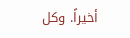أخيراً. وكل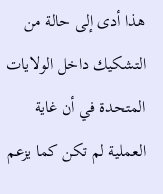هذا أدى إلى حالة من التشكيك داخل الولايات المتحدة في أن غاية العملية لم تكن كما يزعم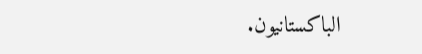الباكستانيون.